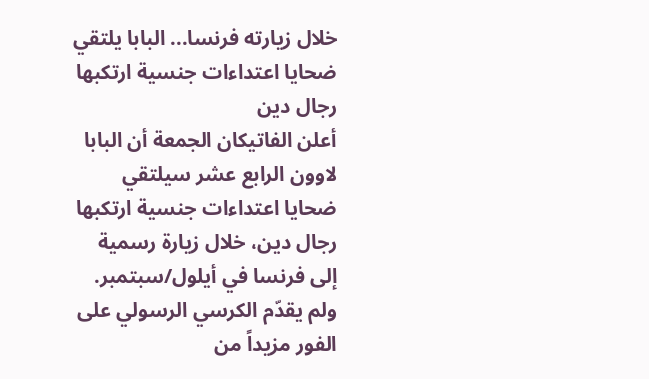خلال زيارته فرنسا... البابا يلتقي ضحايا اعتداءات جنسية ارتكبها رجال دين
أعلن الفاتيكان الجمعة أن البابا لاوون الرابع عشر سيلتقي ضحايا اعتداءات جنسية ارتكبها رجال دين، خلال زيارة رسمية إلى فرنسا في أيلول/سبتمبر.
ولم يقدّم الكرسي الرسولي على الفور مزيداً من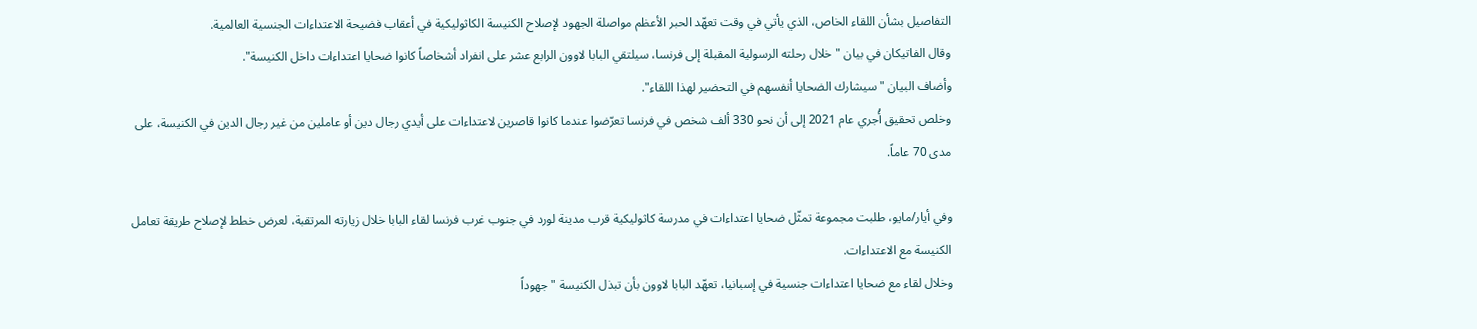التفاصيل بشأن اللقاء الخاص، الذي يأتي في وقت تعهّد الحبر الأعظم مواصلة الجهود لإصلاح الكنيسة الكاثوليكية في أعقاب فضيحة الاعتداءات الجنسية العالمية.
وقال الفاتيكان في بيان "خلال رحلته الرسولية المقبلة إلى فرنسا، سيلتقي البابا لاوون الرابع عشر على انفراد أشخاصاً كانوا ضحايا اعتداءات داخل الكنيسة".
وأضاف البيان "سيشارك الضحايا أنفسهم في التحضير لهذا اللقاء".
وخلص تحقيق أُجري عام 2021 إلى أن نحو 330 ألف شخص في فرنسا تعرّضوا عندما كانوا قاصرين لاعتداءات على أيدي رجال دين أو عاملين من غير رجال الدين في الكنيسة، على مدى 70 عاماً.

وفي أيار/مايو، طلبت مجموعة تمثّل ضحايا اعتداءات في مدرسة كاثوليكية قرب مدينة لورد في جنوب غرب فرنسا لقاء البابا خلال زيارته المرتقبة، لعرض خطط لإصلاح طريقة تعامل الكنيسة مع الاعتداءات.
وخلال لقاء مع ضحايا اعتداءات جنسية في إسبانيا، تعهّد البابا لاوون بأن تبذل الكنيسة "جهوداً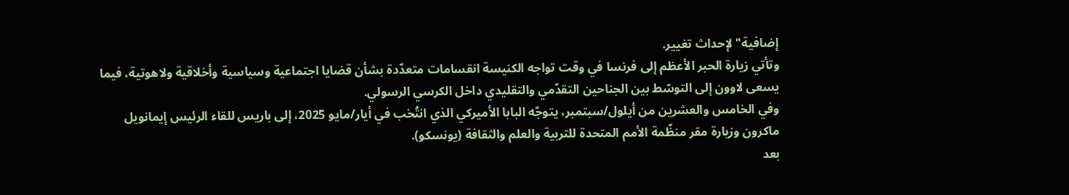إضافية" لإحداث تغيير.
وتأتي زيارة الحبر الأعظم إلى فرنسا في وقت تواجه الكنيسة انقسامات متعدّدة بشأن قضايا اجتماعية وسياسية وأخلاقية ولاهوتية، فيما يسعى لاوون إلى التوسّط بين الجناحين التقدّمي والتقليدي داخل الكرسي الرسولي.
وفي الخامس والعشرين من أيلول/سبتمبر، يتوجّه البابا الأميركي الذي انتُخب في أيار/مايو 2025، إلى باريس للقاء الرئيس إيمانويل ماكرون وزيارة مقر منظّمة الأمم المتحدة للتربية والعلم والثقافة (يونسكو).
بعد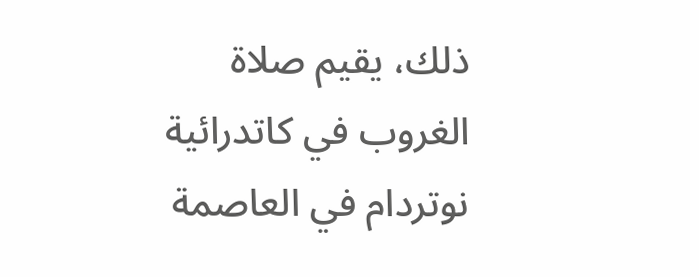ذلك، يقيم صلاة الغروب في كاتدرائية نوتردام في العاصمة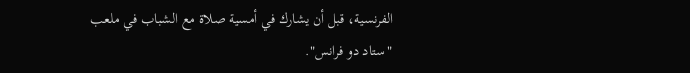الفرنسية، قبل أن يشارك في أمسية صلاة مع الشباب في ملعب "ستاد دو فرانس".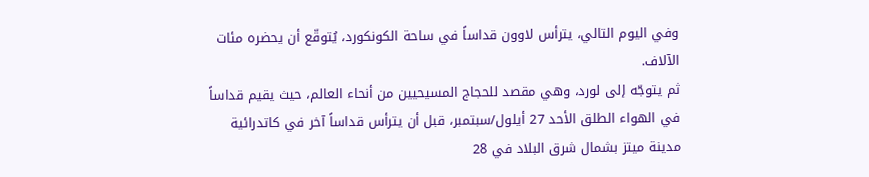وفي اليوم التالي، يترأس لاوون قداساً في ساحة الكونكورد، يُتوقّع أن يحضره مئات الآلاف.
ثم يتوجّه إلى لورد، وهي مقصد للحجاج المسيحيين من أنحاء العالم، حيث يقيم قداساً في الهواء الطلق الأحد 27 أيلول/سبتمبر، قبل أن يترأس قداساً آخر في كاتدرائية مدينة ميتز بشمال شرق البلاد في 28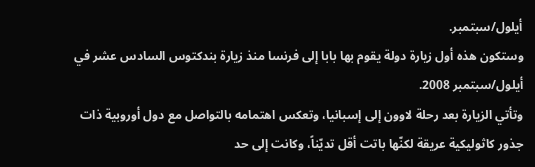أيلول/سبتمبر.
وستكون هذه أول زيارة دولة يقوم بها بابا إلى فرنسا منذ زيارة بندكتوس السادس عشر في أيلول/سبتمبر 2008.
وتأتي الزيارة بعد رحلة لاوون إلى إسبانيا، وتعكس اهتمامه بالتواصل مع دول أوروبية ذات جذور كاثوليكية عريقة لكنّها باتت أقل تديّناً، وكانت إلى حد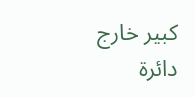كبير خارج دائرة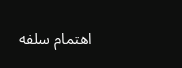اهتمام سلفه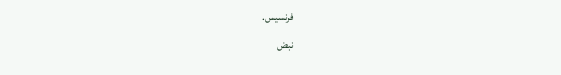فرنسيس.
نبض